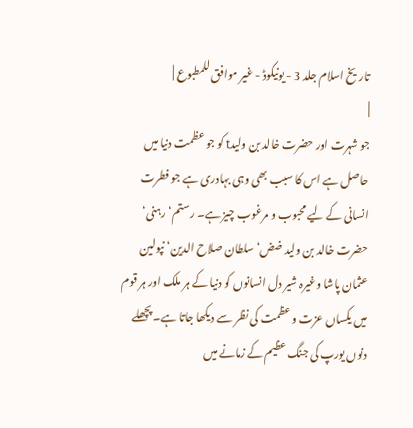تاریخ اسلام جلد 3 - یونیکوڈ - غیر موافق للمطبوع |
|
جو شہرت اور حضرت خالد بن ولیدt کو جو عظمت دنیا میں حاصل ہے اس کا سبب بھی وہی بہادری ہے جو فطرت انسانی کے لیے محبوب و مرغوب چیز ہے۔ رستم‘ رہنی‘ حضرت خالد بن ولید ضض‘ سلطان صلاح الدین‘ نپولین عثمان پاشا وغیرہ شیر دل انسانوں کو دنیا کے ہر ملک اور ہر قوم میں یکساں عزت و عظمت کی نظر سے دیکھا جاتا ہے۔ پچھلے دنوں یورپ کی جنگ عظیم کے زمانے میں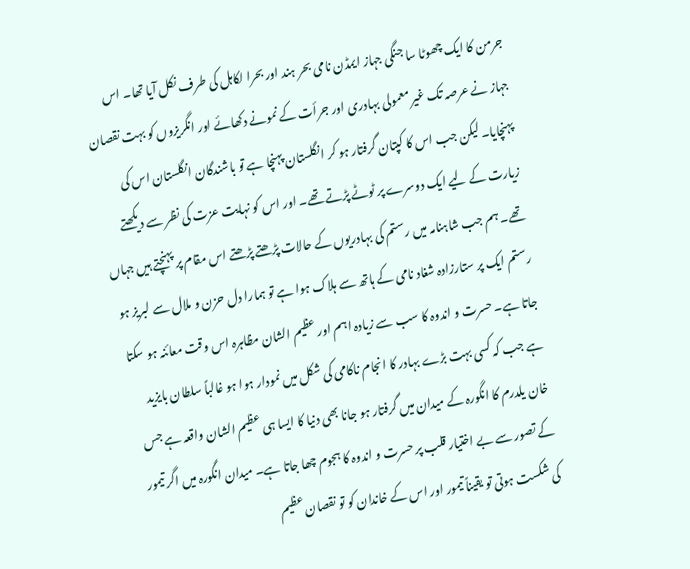جرمن کا ایک چھوٹا سا جنگی جہاز ایمڈن نامی بحر ہند اور بحرا لکاہل کی طرف نکل آیا تھا۔ اس جہاز نے عرصہ تک غیر معمولی بہادری اور جرأت کے نمونے دکھائے اور انگریزوں کو بہت نقصان پہنچایا۔ لیکن جب اس کا کپتان گرفتار ہو کر انگلستان پہنچا ہے تو باشندگان انگلستان اس کی زیارت کے لیے ایک دوسرے پر ٹوٹے پڑتے تھے۔ اور اس کو نہایت عزت کی نظر سے دیکھتے تھے۔ ہم جب شاہنامہ میں رستم کی بہادریوں کے حالات پڑھتے پڑھتے اس مقام پر پہنچتے ہیں جہاں رستم ایک پر ستارزادہ شغاد نامی کے ہاتھ سے ہلاک ہوا ہے تو ہمارا دل حزن و ملال سے لبریز ہو جاتا ہے۔ حسرت و اندوہ کا سب سے زیادہ اہم اور عظیم الشان مظاہرہ اس وقت معائنہ ہو سکتا ہے جب کہ کسی بہت بڑے بہادر کا انجام ناکامی کی شکل میں نمودار ہوا ہو غالباً سلطان بایزید خان یلدرم کا انگورہ کے میدان میں گرفتار ہو جانا بھی دنیا کا ایسا ہی عظیم الشان واقعہ ہے جس کے تصور سے بے اختیار قلب پر حسرت و اندوہ کا ہجوم چھا جاتا ہے۔ میدان انگورہ میں اگر تیمور کی شکست ہوتی تو یقیناً تیمور اور اس کے خاندان کو تو نقصان عظیم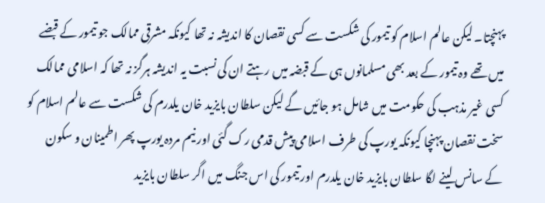پہنچتا۔ لیکن عالم اسلام کو تیمور کی شکست سے کسی نقصان کا اندیشہ نہ تھا کیونکہ مشرقی ممالک جو تیمور کے قبضے میں تھے وہ تیمور کے بعد بھی مسلمانوں ہی کے قبضہ میں رہتے ان کی نسبت یہ اندیشہ ہرگز نہ تھا کہ اسلامی ممالک کسی غیر مذہب کی حکومت میں شامل ہو جائیں گے لیکن سلطان بایزید خان یلدرم کی شکست سے عالم اسلام کو سخت نقصان پہنچا کیونکہ یورپ کی طرف اسلامی پیش قدمی رک گئی اور نیم مردہ یورپ پھر اطمینان و سکون کے سانس لینے لگا سلطان بایزید خان یلدرم اور تیمور کی اس جنگ میں اگر سلطان بایزید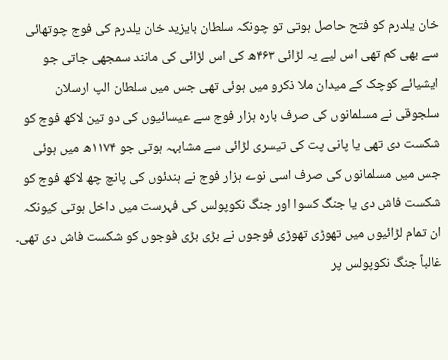خان یلدرم کو فتح حاصل ہوتی تو چونکہ سلطان بایزید خان یلدرم کی فوج چوتھائی سے بھی کم تھی اس لیے یہ لڑائی ۴۶۳ھ کی اس لڑائی کی مانند سمجھی جاتی جو ایشیائے کوچک کے میدان ملا ذکرو میں ہوئی تھی جس میں سلطان الپ ارسلان سلجوقی نے مسلمانوں کی صرف بارہ ہزار فوج سے عیسائیوں کی دو تین لاکھ فوج کو شکست دی تھی یا پانی پت کی تیسری لڑائی سے مشابہہ ہوتی جو ۱۱۷۴ھ میں ہوئی جس میں مسلمانوں کی صرف اسی نوے ہزار فوج نے ہندئوں کی پانچ چھ لاکھ فوج کو شکست فاش دی یا جنگ کسوا اور جنگ نکوپولس کی فہرست میں داخل ہوتی کیونکہ ان تمام لڑائیوں میں تھوڑی تھوڑی فوجوں نے بڑی بڑی فوجوں کو شکست فاش دی تھی۔ غالباً جنگ نکوپولس پر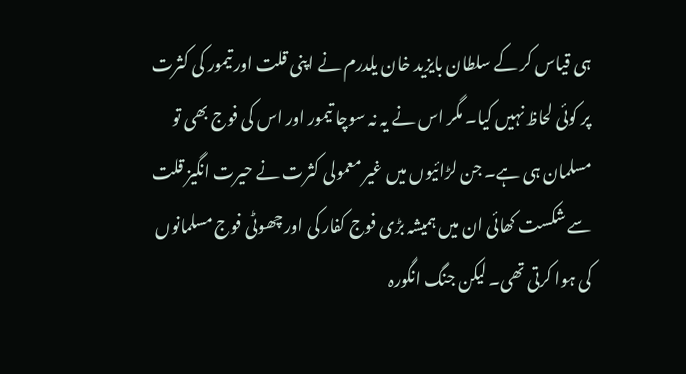ہی قیاس کر کے سلطان بایزید خان یلدرم نے اپنی قلت اور تیمور کی کثرت پر کوئی لحاظ نہیں کیا۔ مگر اس نے یہ نہ سوچا تیمور اور اس کی فوج بھی تو مسلمان ہی ہے۔ جن لڑائیوں میں غیر معمولی کثرت نے حیرت انگیز قلت سے شکست کھائی ان میں ہمیشہ بڑی فوج کفار کی اور چھوٹی فوج مسلمانوں کی ہوا کرتی تھی۔ لیکن جنگ انگورہ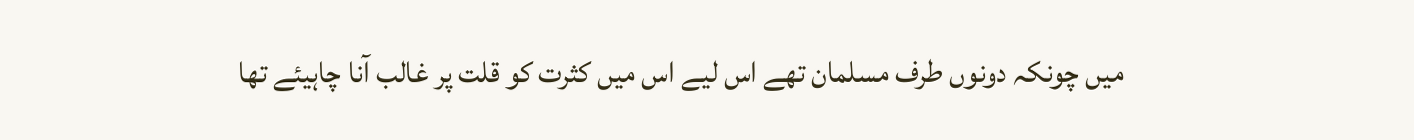میں چونکہ دونوں طرف مسلمان تھے اس لیے اس میں کثرت کو قلت پر غالب آنا چاہیئے تھا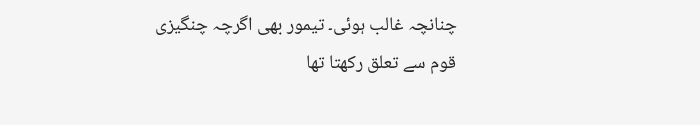چنانچہ غالب ہوئی۔ تیمور بھی اگرچہ چنگیزی قوم سے تعلق رکھتا تھا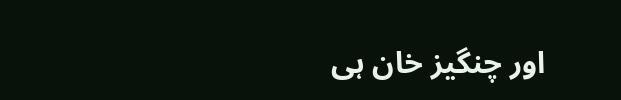اور چنگیز خان ہی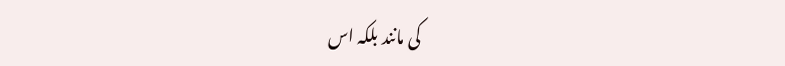کی مانند بلکہ اس